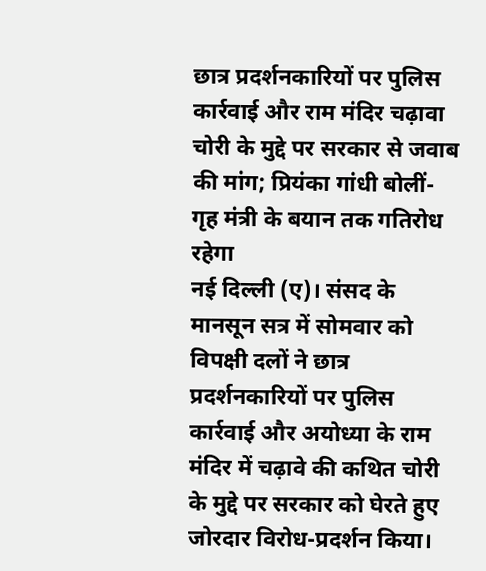छात्र प्रदर्शनकारियों पर पुलिस कार्रवाई और राम मंदिर चढ़ावा चोरी के मुद्दे पर सरकार से जवाब की मांग; प्रियंका गांधी बोलीं- गृह मंत्री के बयान तक गतिरोध रहेगा
नई दिल्ली (ए)। संसद के मानसून सत्र में सोमवार को विपक्षी दलों ने छात्र प्रदर्शनकारियों पर पुलिस कार्रवाई और अयोध्या के राम मंदिर में चढ़ावे की कथित चोरी के मुद्दे पर सरकार को घेरते हुए जोरदार विरोध-प्रदर्शन किया।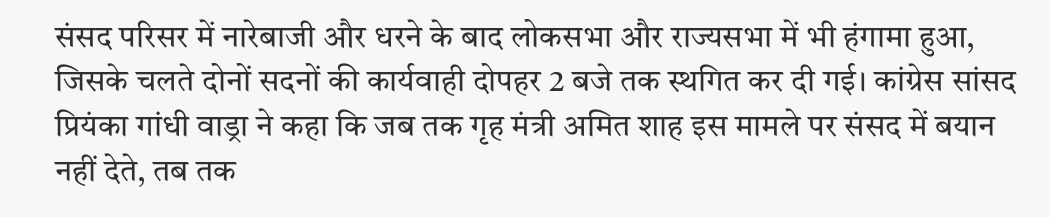संसद परिसर में नारेबाजी और धरने के बाद लोकसभा और राज्यसभा में भी हंगामा हुआ, जिसके चलते दोनों सदनों की कार्यवाही दोपहर 2 बजे तक स्थगित कर दी गई। कांग्रेस सांसद प्रियंका गांधी वाड्रा ने कहा कि जब तक गृह मंत्री अमित शाह इस मामले पर संसद में बयान नहीं देते, तब तक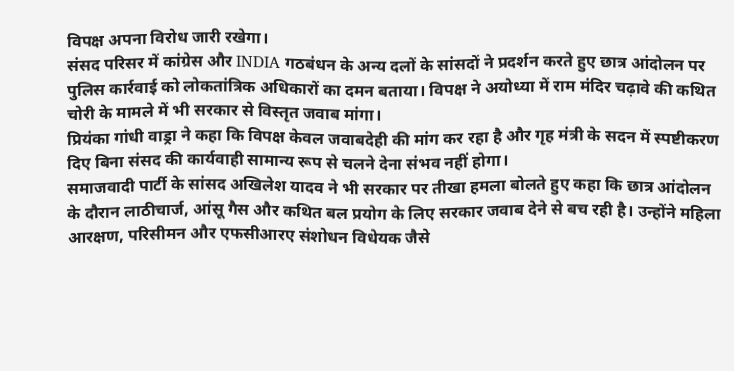विपक्ष अपना विरोध जारी रखेगा।
संसद परिसर में कांग्रेस और INDIA गठबंधन के अन्य दलों के सांसदों ने प्रदर्शन करते हुए छात्र आंदोलन पर पुलिस कार्रवाई को लोकतांत्रिक अधिकारों का दमन बताया। विपक्ष ने अयोध्या में राम मंदिर चढ़ावे की कथित चोरी के मामले में भी सरकार से विस्तृत जवाब मांगा।
प्रियंका गांधी वाड्रा ने कहा कि विपक्ष केवल जवाबदेही की मांग कर रहा है और गृह मंत्री के सदन में स्पष्टीकरण दिए बिना संसद की कार्यवाही सामान्य रूप से चलने देना संभव नहीं होगा।
समाजवादी पार्टी के सांसद अखिलेश यादव ने भी सरकार पर तीखा हमला बोलते हुए कहा कि छात्र आंदोलन के दौरान लाठीचार्ज, आंसू गैस और कथित बल प्रयोग के लिए सरकार जवाब देने से बच रही है। उन्होंने महिला आरक्षण, परिसीमन और एफसीआरए संशोधन विधेयक जैसे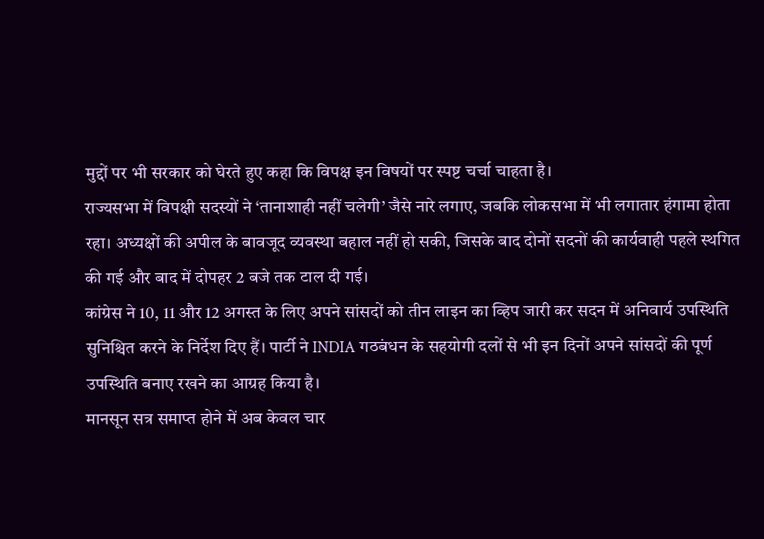मुद्दों पर भी सरकार को घेरते हुए कहा कि विपक्ष इन विषयों पर स्पष्ट चर्चा चाहता है।
राज्यसभा में विपक्षी सदस्यों ने ‘तानाशाही नहीं चलेगी’ जैसे नारे लगाए, जबकि लोकसभा में भी लगातार हंगामा होता रहा। अध्यक्षों की अपील के बावजूद व्यवस्था बहाल नहीं हो सकी, जिसके बाद दोनों सदनों की कार्यवाही पहले स्थगित की गई और बाद में दोपहर 2 बजे तक टाल दी गई।
कांग्रेस ने 10, 11 और 12 अगस्त के लिए अपने सांसदों को तीन लाइन का व्हिप जारी कर सदन में अनिवार्य उपस्थिति सुनिश्चित करने के निर्देश दिए हैं। पार्टी ने INDIA गठबंधन के सहयोगी दलों से भी इन दिनों अपने सांसदों की पूर्ण उपस्थिति बनाए रखने का आग्रह किया है।
मानसून सत्र समाप्त होने में अब केवल चार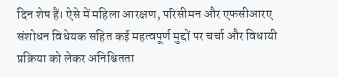दिन शेष हैं। ऐसे में महिला आरक्षण, परिसीमन और एफसीआरए संशोधन विधेयक सहित कई महत्वपूर्ण मुद्दों पर चर्चा और विधायी प्रक्रिया को लेकर अनिश्चितता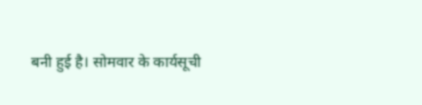बनी हुई है। सोमवार के कार्यसूची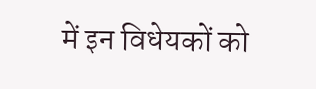में इन विधेयकों को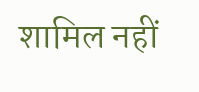शामिल नहीं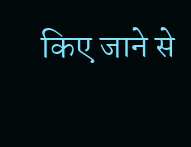किए जाने से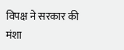विपक्ष ने सरकार की मंशा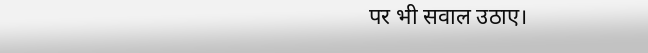पर भी सवाल उठाए।